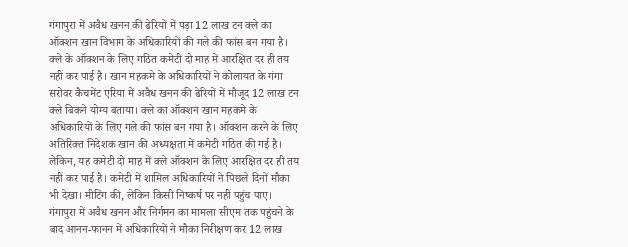गंगापुरा में अवैध खनन की ढेरियों में पड़ा 12 लाख टन क्ले का ऑक्शन खान विभाग के अधिकारियों की गले की फांस बन गया है। क्ले के ऑक्शन के लिए गठित कमेटी दो माह में आरक्षित दर ही तय नहीं कर पाई है। खान महकमे के अधिकारियों ने कोलायत के गंगा सरोवर कैचमेंट एरिया में अवैध खनन की ढेरियों में मौजूद 12 लाख टन क्ले बिकने योग्य बताया। क्ले का ऑक्शन खान महकमे के अधिकारियों के लिए गले की फांस बन गया है। ऑक्शन करने के लिए अतिरिक्त निदेशक खान की अध्यक्षता में कमेटी गठित की गई है। लेकिन, यह कमेटी दो माह में क्ले ऑक्शन के लिए आरक्षित दर ही तय नहीं कर पाई है। कमेटी में शामिल अधिकारियों ने पिछले दिनों मौका भी देखा। मीटिंग की, लेकिन किसी निष्कर्ष पर नहीं पहुंच पाए। गंगापुरा में अवैध खनन और निर्गमन का मामला सीएम तक पहुंचने के बाद आनन-फानन में अधिकारियों ने मौका निरीक्षण कर 12 लाख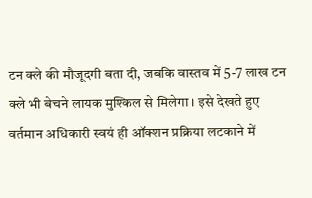टन क्ले की मौजूदगी बता दी, जबकि वास्तव में 5-7 लाख टन क्ले भी बेचने लायक मुश्किल से मिलेगा। इसे देखते हुए वर्तमान अधिकारी स्वयं ही ऑक्शन प्रक्रिया लटकाने में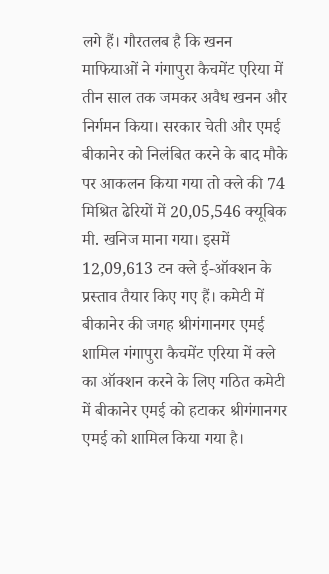लगे हैं। गौरतलब है कि खनन माफियाओं ने गंगापुरा कैचमेंट एरिया में तीन साल तक जमकर अवैध खनन और निर्गमन किया। सरकार चेती और एमई बीकानेर को निलंबित करने के बाद मौके पर आकलन किया गया तो क्ले की 74 मिश्रित ढेरियों में 20,05,546 क्यूबिक मी. खनिज माना गया। इसमें 12,09,613 टन क्ले ई-ऑक्शन के प्रस्ताव तैयार किए गए हैं। कमेटी में बीकानेर की जगह श्रीगंगानगर एमई शामिल गंगापुरा कैचमेंट एरिया में क्ले का ऑक्शन करने के लिए गठित कमेटी में बीकानेर एमई को हटाकर श्रीगंगानगर एमई को शामिल किया गया है।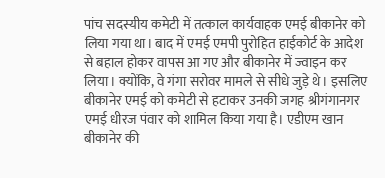पांच सदस्यीय कमेटी में तत्काल कार्यवाहक एमई बीकानेर को लिया गया था। बाद में एमई एमपी पुरोहित हाईकोर्ट के आदेश से बहाल होकर वापस आ गए और बीकानेर में ज्वाइन कर लिया। क्योंकि, वे गंगा सरोवर मामले से सीधे जुड़े थे। इसलिए बीकानेर एमई को कमेटी से हटाकर उनकी जगह श्रीगंगानगर एमई धीरज पंवार को शामिल किया गया है। एडीएम खान बीकानेर की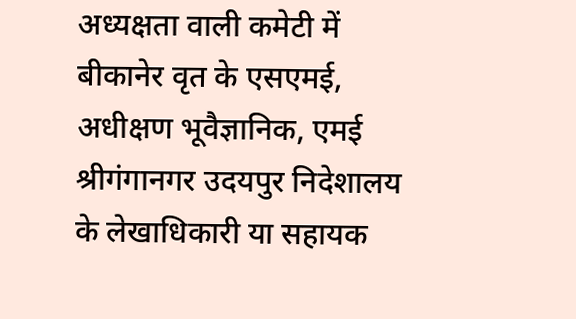अध्यक्षता वाली कमेटी में बीकानेर वृत के एसएमई, अधीक्षण भूवैज्ञानिक, एमई श्रीगंगानगर उदयपुर निदेशालय के लेखाधिकारी या सहायक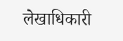लेखाधिकारी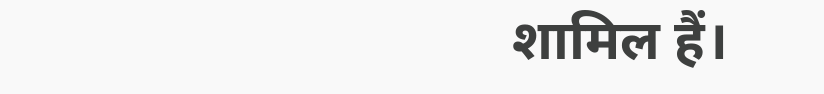शामिल हैं।